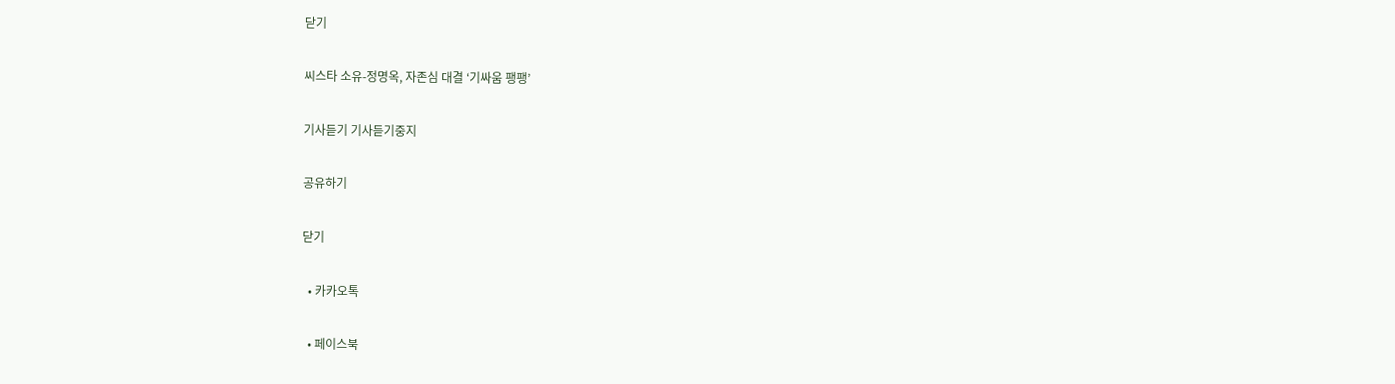닫기

씨스타 소유-정명옥, 자존심 대결 ‘기싸움 팽팽’

기사듣기 기사듣기중지

공유하기

닫기

  • 카카오톡

  • 페이스북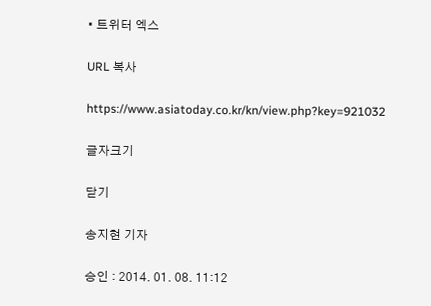• 트위터 엑스

URL 복사

https://www.asiatoday.co.kr/kn/view.php?key=921032

글자크기

닫기

송지현 기자

승인 : 2014. 01. 08. 11:12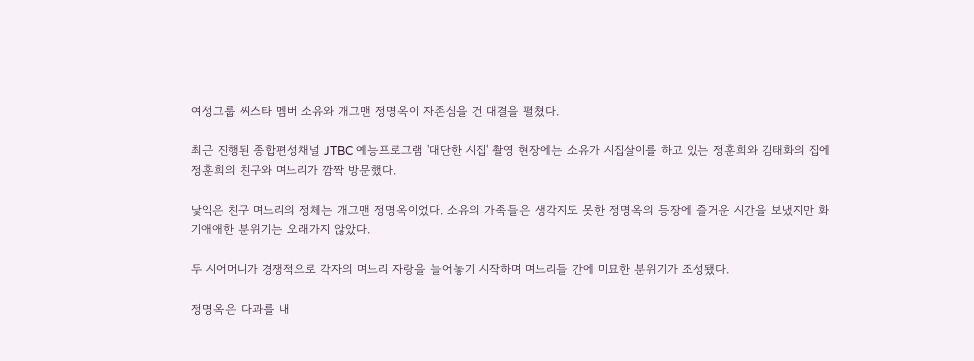여성그룹 씨스타 멤버 소유와 개그맨 정명옥이 자존심을 건 대결을 펼쳤다.

최근 진행된 종합편성채널 JTBC 예능프로그램 '대단한 시집' 촬영 현장에는 소유가 시집살이를 하고 있는 정훈희와 김태화의 집에 정훈희의 친구와 며느리가 깜짝 방문했다.

낯익은 친구 며느리의 정체는 개그맨 정명옥이었다. 소유의 가족들은 생각지도 못한 정명옥의 등장에 즐거운 시간을 보냈지만 화기애애한 분위기는 오래가지 않았다.

두 시어머니가 경쟁적으로 각자의 며느리 자랑을 늘어놓기 시작하며 며느리들 간에 미묘한 분위기가 조성됐다.

정명옥은 다과를 내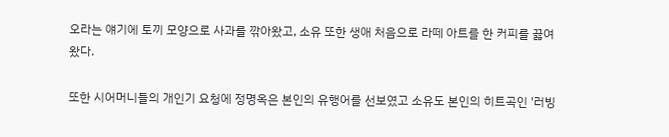오라는 얘기에 토끼 모양으로 사과를 깎아왔고, 소유 또한 생애 처음으로 라떼 아트를 한 커피를 끓여왔다.

또한 시어머니들의 개인기 요청에 정명옥은 본인의 유행어를 선보였고 소유도 본인의 히트곡인 '러빙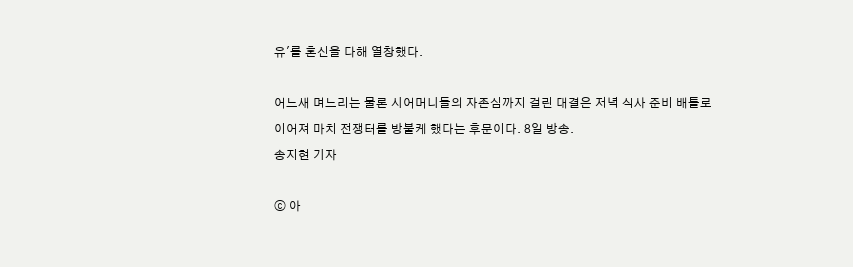유'를 혼신을 다해 열창했다.

어느새 며느리는 물론 시어머니들의 자존심까지 걸린 대결은 저녁 식사 준비 배틀로 이어져 마치 전쟁터를 방불케 했다는 후문이다. 8일 방송.
송지현 기자

ⓒ 아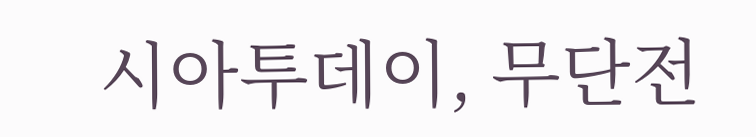시아투데이, 무단전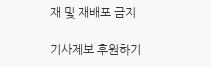재 및 재배포 금지

기사제보 후원하기